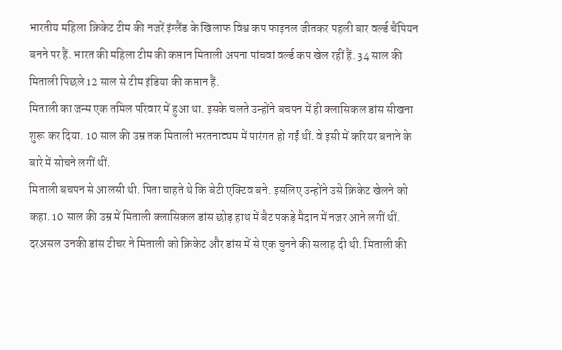भारतीय महिला क्रिकेट टीम की नजरें इंग्लैंड के खिलाफ विश्व कप फाइनल जीतकर पहली बार वर्ल्ड चैंपियन बनने पर हैं. भारत की महिला टीम की कप्तान मिताली अपना पांचवां वर्ल्ड कप खेल रहीं हैं. 34 साल की मिताली पिछले 12 साल से टीम इंडिया की कप्तान हैं.
मिताली का जन्म एक तमिल परिवार में हुआ था. इसके चलते उन्होंने बचपन में ही क्लासिकल डांस सीखना शुरू कर दिया. 10 साल की उम्र तक मिताली भरतनाट्यम में पारंगत हो गईं थीं. वे इसी में करियर बनाने के बारे में सोचने लगीं थीं.
मिताली बचपन से आलसी थी. पिता चाहते थे कि बेटी एक्टिव बने. इसलिए उन्होंने उसे क्रिकेट खेलने को कहा. 10 साल की उम्र में मिताली क्लासिकल डांस छोड़ हाथ में बैट पकड़े मैदान में नजर आने लगीं थीं.
दरअसल उनकी डांस टीचर ने मिताली को क्रिकेट और डांस में से एक चुनने की सलाह दी थी. मिताली की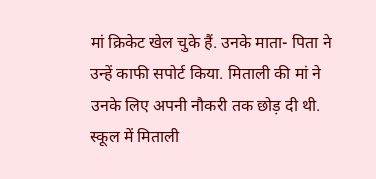मां क्रिकेट खेल चुके हैं. उनके माता- पिता ने उन्हें काफी सपोर्ट किया. मिताली की मां ने उनके लिए अपनी नौकरी तक छोड़ दी थी.
स्कूल में मिताली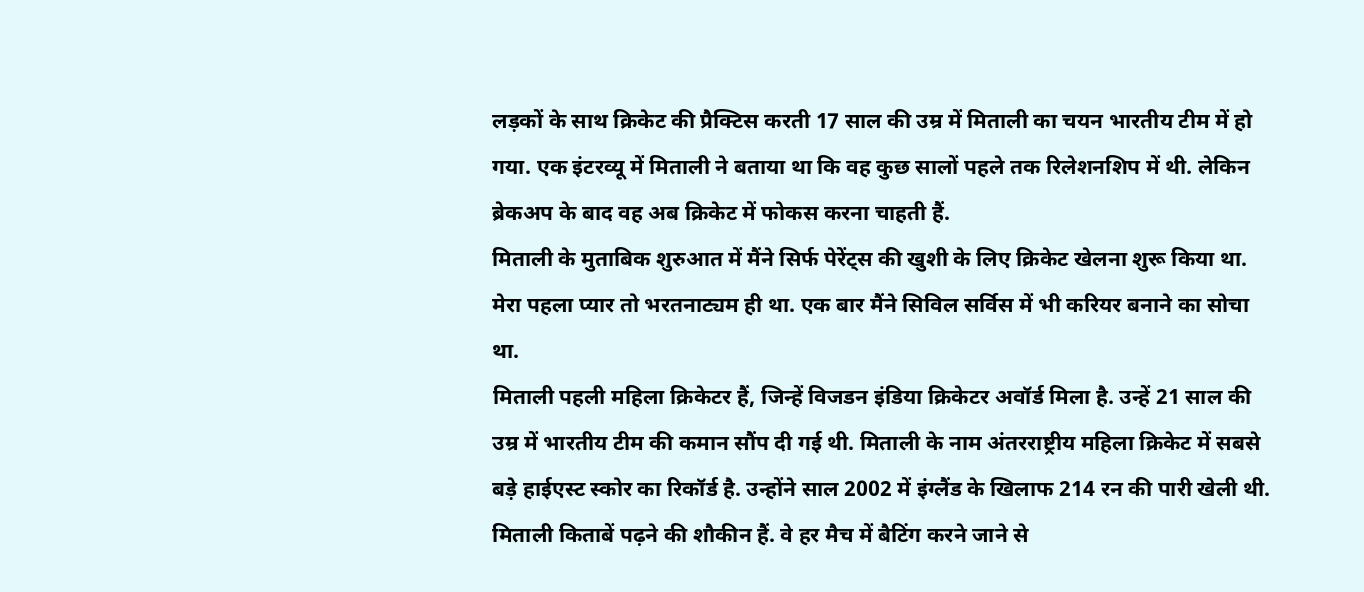लड़कों के साथ क्रिकेट की प्रैक्टिस करती 17 साल की उम्र में मिताली का चयन भारतीय टीम में हो गया. एक इंटरव्यू में मिताली ने बताया था कि वह कुछ सालों पहले तक रिलेशनशिप में थी. लेकिन ब्रेकअप के बाद वह अब क्रिकेट में फोकस करना चाहती हैं.
मिताली के मुताबिक शुरुआत में मैंने सिर्फ पेरेंट्स की खुशी के लिए क्रिकेट खेलना शुरू किया था. मेरा पहला प्यार तो भरतनाट्यम ही था. एक बार मैंने सिविल सर्विस में भी करियर बनाने का सोचा था.
मिताली पहली महिला क्रिकेटर हैं, जिन्हें विजडन इंडिया क्रिकेटर अवॉर्ड मिला है. उन्हें 21 साल की उम्र में भारतीय टीम की कमान सौंप दी गई थी. मिताली के नाम अंतरराष्ट्रीय महिला क्रिकेट में सबसे बड़े हाईएस्ट स्कोर का रिकॉर्ड है. उन्होंने साल 2002 में इंग्लैंड के खिलाफ 214 रन की पारी खेली थी.
मिताली किताबें पढ़ने की शौकीन हैं. वे हर मैच में बैटिंग करने जाने से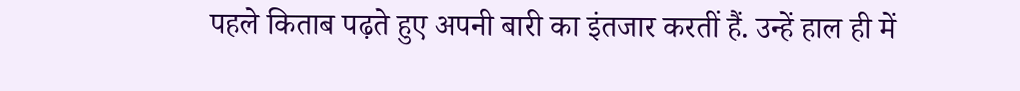पहले किताब पढ़ते हुए अपनी बारी का इंतजार करतीं हैं. उन्हें हाल ही में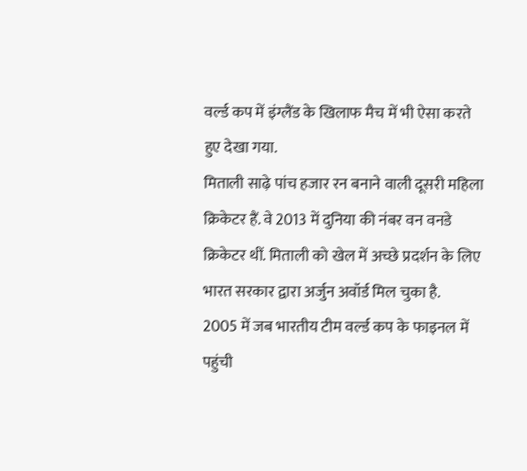वर्ल्ड कप में इंग्लैंड के खिलाफ मैच में भी ऐसा करते हुए देखा गया.
मिताली साढ़े पांच हजार रन बनाने वाली दूसरी महिला क्रिकेटर हैं. वे 2013 में दुनिया की नंबर वन वनडे क्रिकेटर थीं. मिताली को खेल में अच्छे प्रदर्शन के लिए भारत सरकार द्वारा अर्जुन अवॉर्ड मिल चुका है.
2005 में जब भारतीय टीम वर्ल्ड कप के फाइनल में पहुंची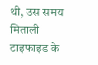थी, उस समय मिताली टाइफाइड के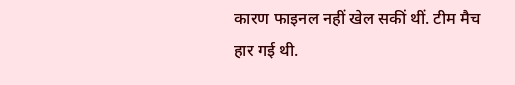कारण फाइनल नहीं खेल सकीं थीं. टीम मैच हार गई थी.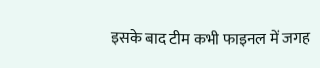इसके बाद टीम कभी फाइनल में जगह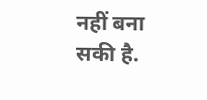नहीं बना सकी है.